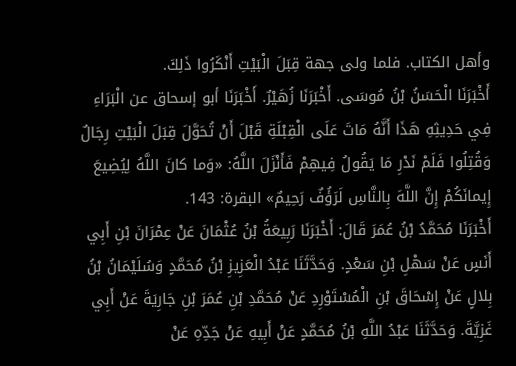وأهل الكتاب. فلما ولى جهة قِبَلَ الْبَيْتِ أَنْكَرُوا ذَلِكَ.
أَخْبَرَنَا الْحَسَنُ بْنُ مُوسَى. أَخْبَرَنَا زُهَيْرٌ. أَخْبَرَنَا أبو إسحاق عن الْبَرَاءِ فِي حَدِيثِهِ هَذَا أَنَّهُ مَاتَ عَلَى الْقِبْلَةِ قَبْلَ أَنْ تُحَوَّلَ قِبَلَ الْبَيْتِ رِجَالٌ وَقُتِلُوا فَلَمْ نَدْرِ مَا يَقُولُ فِيهِمْ فَأَنْزَلَ اللَّهُ: «وَما كانَ اللَّهُ لِيُضِيعَ إِيمانَكُمْ إِنَّ اللَّهَ بِالنَّاسِ لَرَؤُفٌ رَحِيمٌ» البقرة: 143.
أَخْبَرَنَا مُحَمَّدُ بْنُ عُمَرَ قَالَ: أَخْبَرَنَا رَبِيعَةُ بْنُ عُثْمَانَ عَنْ عِمْرَانَ بْنِ أَبِي أَنَسٍ عَنْ سَهْلِ بْنِ سَعْدٍ. وَحَدَّثَنَا عَبْدُ الْعَزِيزِ بْنُ مُحَمَّدٍ وَسُلَيْمَانُ بْنُ بِلالٍ عَنْ إِسْحَاقَ بْنِ الْمُسْتَوْرِدِ عَنْ مُحَمَّدِ بْنِ عُمَرَ بْنِ جَارِيَةَ عَنْ أَبِي غَزِيَّةَ. وَحَدَّثَنَا عَبْدُ اللَّهِ بْنُ مُحَمَّدٍ عَنْ أَبِيهِ عَنْ جَدِّهِ عَنْ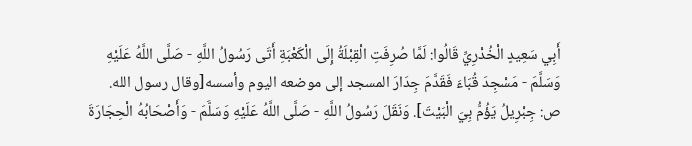أَبِي سَعِيدٍ الْخُدْرِيِّ قَالُوا: لَمَّا صُرِفَتِ الْقِبْلَةُ إِلَى الْكَعْبَةِ أَتَى رَسُولُ اللَّهِ - صَلَّى اللَّهُ عَلَيْهِ وَسَلَّمَ - مَسْجِدَ قُبَاءَ فَقَدَّمَ جِدَارَ المسجد إلى موضعه اليوم وأسسه[وقال رسول الله.
ص: جِبْرِيلُ يَؤُمُّ بِيَ الْبَيْتَ]. وَنَقَلَ رَسُولُ اللَّهِ - صَلَّى اللَّهُ عَلَيْهِ وَسَلَّمَ - وَأَصْحَابُهُ الْحِجَارَةَ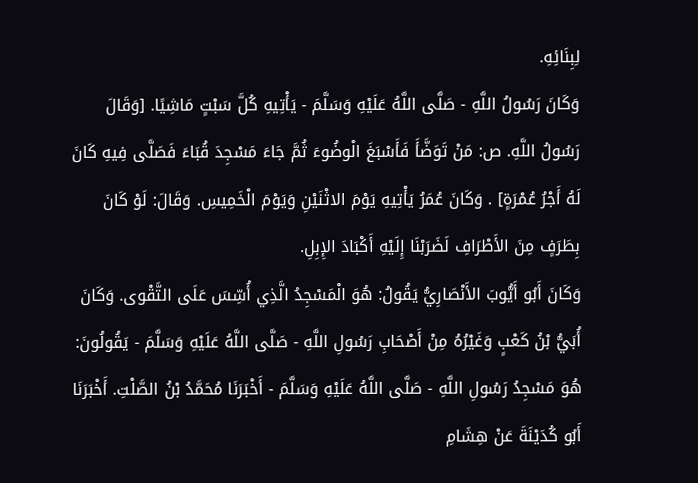لِبِنَائِهِ.
وَكَانَ رَسُولُ اللَّهِ - صَلَّى اللَّهُ عَلَيْهِ وَسَلَّمَ - يَأْتِيهِ كُلَّ سَبْتٍ مَاشِيًا. [وَقَالَ رَسُولُ اللَّهِ. ص: مَنْ تَوَضَّأَ فَأَسْبَغَ الْوضُوءَ ثُمَّ جَاءَ مَسْجِدَ قُبَاءَ فَصَلَّى فِيهِ كَانَ لَهُ أَجْرُ عُمْرَةٍ] . وَكَانَ عُمَرُ يَأْتِيهِ يَوْمَ الاثْنَيْنِ وَيَوْمَ الْخَمِيسِ. وَقَالَ: لَوْ كَانَ بِطَرَفٍ مِنَ الأَطْرَافِ لَضَرَبْنَا إِلَيْهِ أَكْبَادَ الإِبِلِ.
وَكَانَ أَبُو أَيُّوبَ الأَنْصَارِيُّ يَقُولُ: هُوَ الْمَسْجِدُ الَّذِي أُسِّسَ عَلَى التَّقْوى. وَكَانَ أُبَيُّ بْنُ كَعْبٍ وَغَيْرُهُ مِنْ أَصْحَابِ رَسُولِ اللَّهِ - صَلَّى اللَّهُ عَلَيْهِ وَسَلَّمَ - يَقُولُونَ: هُوَ مَسْجِدُ رَسُولِ اللَّهِ - صَلَّى اللَّهُ عَلَيْهِ وَسَلَّمَ - أَخْبَرَنَا مُحَمَّدُ بْنُ الصَّلْتِ. أَخْبَرَنَا أَبُو كُدَيْنَةَ عَنْ هِشَامِ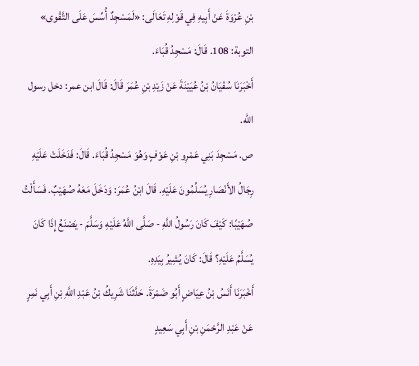بْنِ عُرْوَةَ عَنْ أَبِيهِ فِي قَوْلِهِ تَعَالَى: «لَمَسْجِدٌ أُسِّسَ عَلَى التَّقْوى» التوبة: 108. قَالَ: مَسْجِدُ قُبَاءَ.
أَخْبَرَنَا سُفْيَانُ بْنُ عُيَيْنَةَ عَنْ زَيْدِ بْنِ عُمَرَ قَالَ: قَالَ ابن عمر: دخل رسول الله.
ص. مَسْجِدَ بَنِي عَمْرِو بْنِ عَوْفٍ وَهُوَ مَسْجِدُ قُبَاءَ. قَالَ: فَدَخَلَتْ عَلَيْهِ رِجَالُ الأَنْصَارِ يُسَلِّمُونَ عَلَيْهِ. قَالَ ابْنُ عُمَرَ: وَدَخَلَ مَعَهُ صُهَيْبٌ. فَسَأَلْتُ صُهَيْبًا: كَيْفَ كَانَ رَسُولُ اللَّهِ - صَلَّى اللَّهُ عَلَيْهِ وَسَلَّمَ - يَصْنَعُ إِذَا كَانَ يُسَلَّمُ عَلَيْهِ؟ قَالَ: كَانَ يُشِيرُ بِيَدِهِ.
أَخْبَرَنَا أَنَسُ بْنُ عِيَاضٍ أَبُو ضَمْرَةَ. حَدَّثَنَا شَرِيكُ بْنُ عَبْدِ اللَّهِ بْنِ أَبِي نَمِرٍ عَنْ عَبْدِ الرَّحْمَنِ بْنِ أَبِي سَعِيدٍ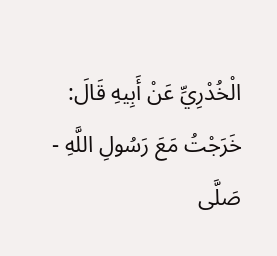الْخُدْرِيِّ عَنْ أَبِيهِ قَالَ: خَرَجْتُ مَعَ رَسُولِ اللَّهِ - صَلَّى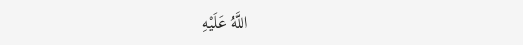اللَّهُ عَلَيْهِ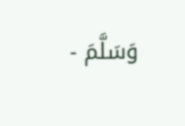وَسَلَّمَ -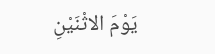يَوْمَ الاثْنَيْنِ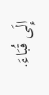إِلَى قُبَاءَ.